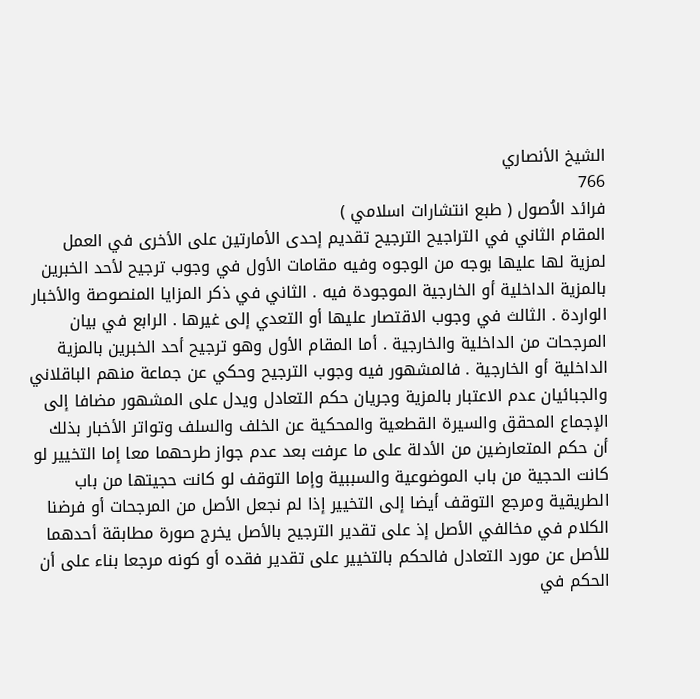الشيخ الأنصاري
766
فرائد الاُصول ( طبع انتشارات اسلامي )
المقام الثاني في التراجيح الترجيح تقديم إحدى الأمارتين على الأخرى في العمل لمزية لها عليها بوجه من الوجوه وفيه مقامات الأول في وجوب ترجيح لأحد الخبرين بالمزية الداخلية أو الخارجية الموجودة فيه . الثاني في ذكر المزايا المنصوصة والأخبار الواردة . الثالث في وجوب الاقتصار عليها أو التعدي إلى غيرها . الرابع في بيان المرجحات من الداخلية والخارجية . أما المقام الأول وهو ترجيح أحد الخبرين بالمزية الداخلية أو الخارجية . فالمشهور فيه وجوب الترجيح وحكي عن جماعة منهم الباقلاني والجبائيان عدم الاعتبار بالمزية وجريان حكم التعادل ويدل على المشهور مضافا إلى الإجماع المحقق والسيرة القطعية والمحكية عن الخلف والسلف وتواتر الأخبار بذلك أن حكم المتعارضين من الأدلة على ما عرفت بعد عدم جواز طرحهما معا إما التخيير لو كانت الحجية من باب الموضوعية والسببية وإما التوقف لو كانت حجيتها من باب الطريقية ومرجع التوقف أيضا إلى التخيير إذا لم نجعل الأصل من المرجحات أو فرضنا الكلام في مخالفي الأصل إذ على تقدير الترجيح بالأصل يخرج صورة مطابقة أحدهما للأصل عن مورد التعادل فالحكم بالتخيير على تقدير فقده أو كونه مرجعا بناء على أن الحكم في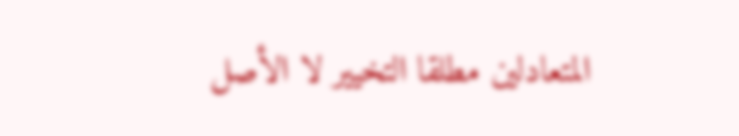المتعادلين مطلقا التخيير لا الأصل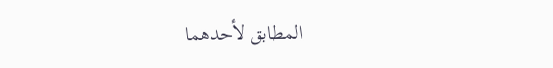المطابق لأحدهما